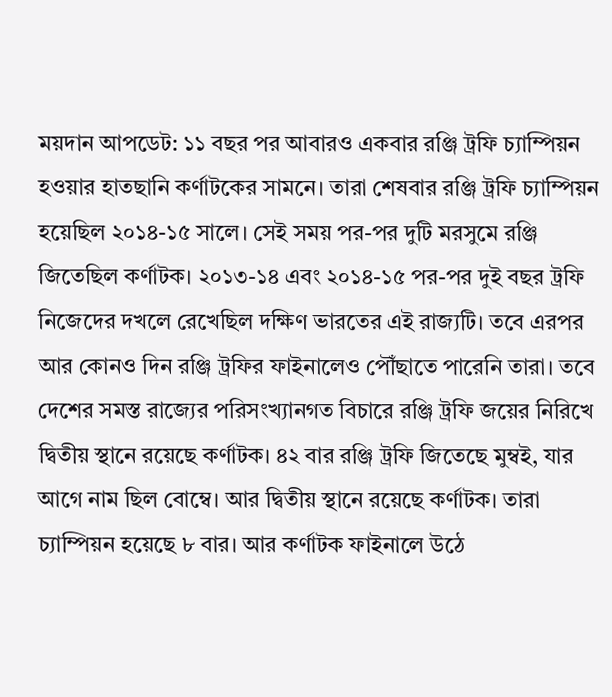ময়দান আপডেট: ১১ বছর পর আবারও একবার রঞ্জি ট্রফি চ্যাম্পিয়ন হওয়ার হাতছানি কর্ণাটকের সামনে। তারা শেষবার রঞ্জি ট্রফি চ্যাম্পিয়ন হয়েছিল ২০১৪-১৫ সালে। সেই সময় পর-পর দুটি মরসুমে রঞ্জি জিতেছিল কর্ণাটক। ২০১৩-১৪ এবং ২০১৪-১৫ পর-পর দুই বছর ট্রফি নিজেদের দখলে রেখেছিল দক্ষিণ ভারতের এই রাজ্যটি। তবে এরপর আর কোনও দিন রঞ্জি ট্রফির ফাইনালেও পৌঁছাতে পারেনি তারা। তবে দেশের সমস্ত রাজ্যের পরিসংখ্যানগত বিচারে রঞ্জি ট্রফি জয়ের নিরিখে দ্বিতীয় স্থানে রয়েছে কর্ণাটক। ৪২ বার রঞ্জি ট্রফি জিতেছে মুম্বই, যার আগে নাম ছিল বোম্বে। আর দ্বিতীয় স্থানে রয়েছে কর্ণাটক। তারা চ্যাম্পিয়ন হয়েছে ৮ বার। আর কর্ণাটক ফাইনালে উঠে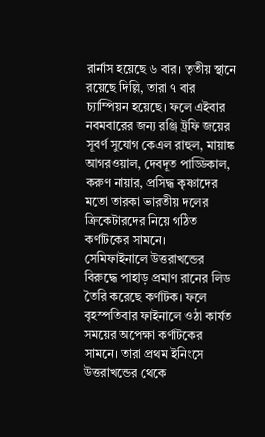রার্নাস হয়েছে ৬ বার। তৃতীয় স্থানে রয়েছে দিল্লি, তারা ৭ বার চ্যাম্পিয়ন হয়েছে। ফলে এইবার নবমবারের জন্য রঞ্জি ট্রফি জয়ের সূবর্ণ সুযোগ কেএল রাহুল, মায়াঙ্ক আগরওয়াল, দেবদূত পাড্ডিকাল, করুণ নায়ার, প্রসিদ্ধ কৃষ্ণাদের মতো তারকা ভারতীয় দলের ক্রিকেটারদের নিয়ে গঠিত কর্ণাটকের সামনে।
সেমিফাইনালে উত্তরাখন্ডের বিরুদ্ধে পাহাড় প্রমাণ রানের লিড তৈরি করেছে কর্ণাটক। ফলে বৃহস্পতিবার ফাইনালে ওঠা কার্যত সময়ের অপেক্ষা কর্ণাটকের সামনে। তারা প্রথম ইনিংসে উত্তরাখন্ডের থেকে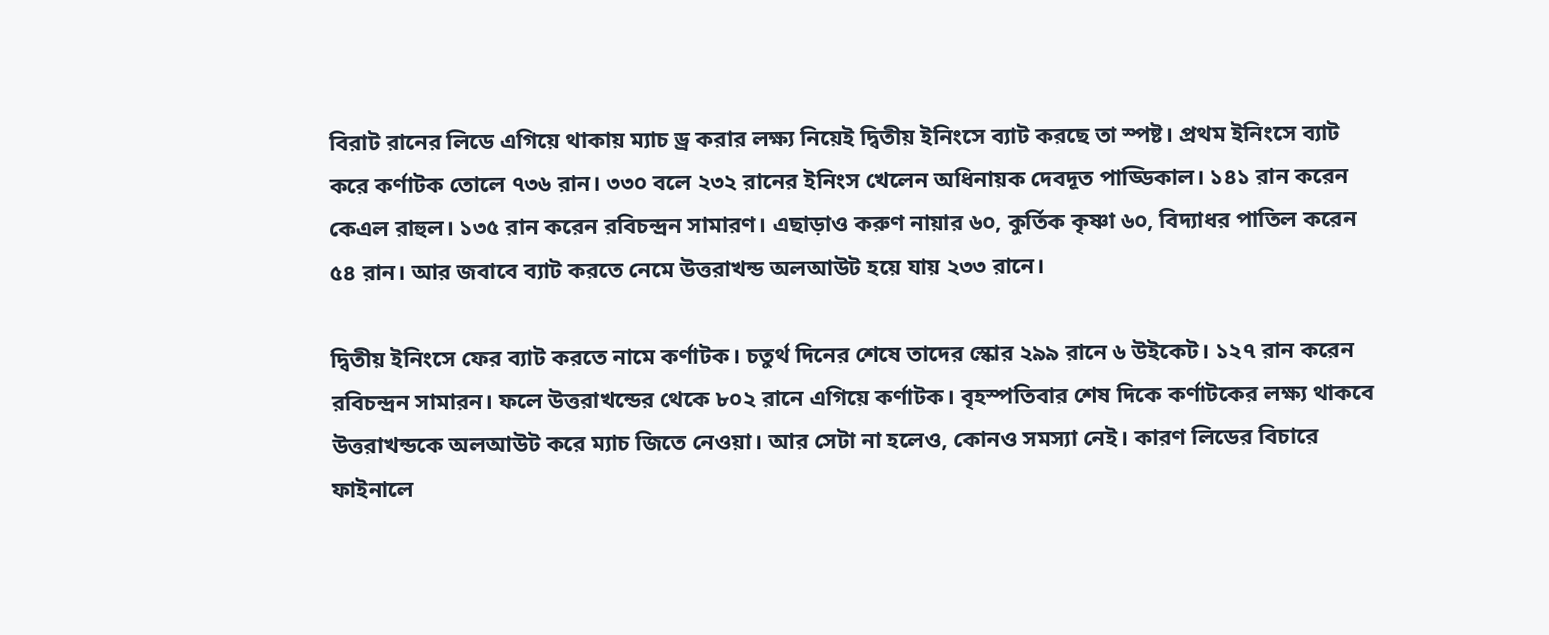বিরাট রানের লিডে এগিয়ে থাকায় ম্যাচ ড্র করার লক্ষ্য নিয়েই দ্বিতীয় ইনিংসে ব্যাট করছে তা স্পষ্ট। প্রথম ইনিংসে ব্যাট করে কর্ণাটক তোলে ৭৩৬ রান। ৩৩০ বলে ২৩২ রানের ইনিংস খেলেন অধিনায়ক দেবদূত পাড্ডিকাল। ১৪১ রান করেন কেএল রাহুল। ১৩৫ রান করেন রবিচন্দ্রন সামারণ। এছাড়াও করুণ নায়ার ৬০, কুর্তিক কৃষ্ণা ৬০, বিদ্যাধর পাতিল করেন ৫৪ রান। আর জবাবে ব্যাট করতে নেমে উত্তরাখন্ড অলআউট হয়ে যায় ২৩৩ রানে।

দ্বিতীয় ইনিংসে ফের ব্যাট করতে নামে কর্ণাটক। চতুর্থ দিনের শেষে তাদের স্কোর ২৯৯ রানে ৬ উইকেট। ১২৭ রান করেন রবিচন্দ্রন সামারন। ফলে উত্তরাখন্ডের থেকে ৮০২ রানে এগিয়ে কর্ণাটক। বৃহস্পতিবার শেষ দিকে কর্ণাটকের লক্ষ্য থাকবে উত্তরাখন্ডকে অলআউট করে ম্যাচ জিতে নেওয়া। আর সেটা না হলেও, কোনও সমস্যা নেই। কারণ লিডের বিচারে ফাইনালে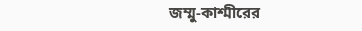জম্মু-কাশ্মীরের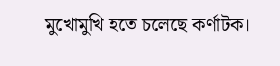মুখোমুখি হতে চলেছে কর্ণাটক।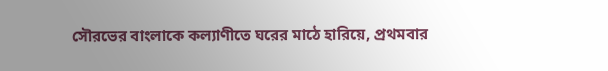সৌরভের বাংলাকে কল্যাণীতে ঘরের মাঠে হারিয়ে, প্রথমবার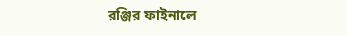রঞ্জির ফাইনালে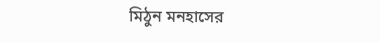মিঠুন মনহাসের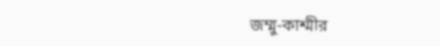জম্মু-কাশ্মীর